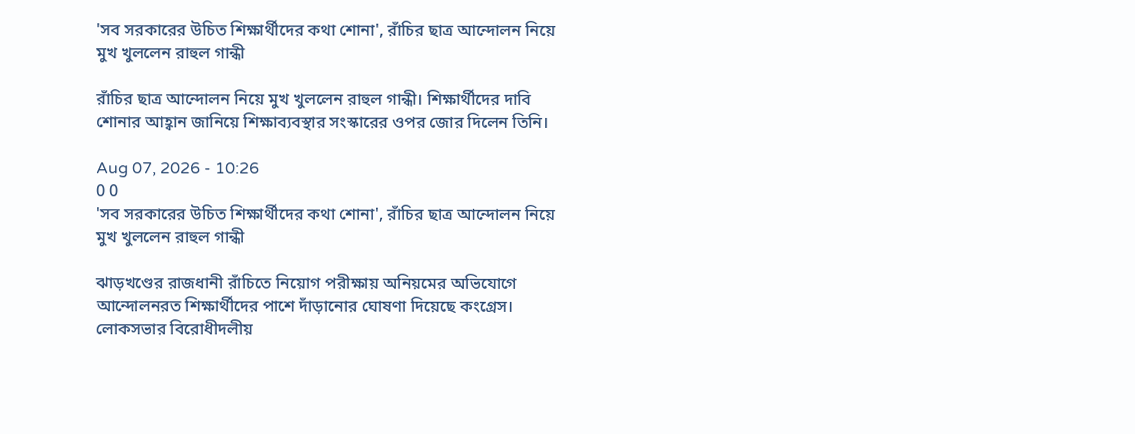'সব সরকারের উচিত শিক্ষার্থীদের কথা শোনা', রাঁচির ছাত্র আন্দোলন নিয়ে মুখ খুললেন রাহুল গান্ধী

রাঁচির ছাত্র আন্দোলন নিয়ে মুখ খুললেন রাহুল গান্ধী। শিক্ষার্থীদের দাবি শোনার আহ্বান জানিয়ে শিক্ষাব্যবস্থার সংস্কারের ওপর জোর দিলেন তিনি।

Aug 07, 2026 - 10:26
0 0
'সব সরকারের উচিত শিক্ষার্থীদের কথা শোনা', রাঁচির ছাত্র আন্দোলন নিয়ে মুখ খুললেন রাহুল গান্ধী

ঝাড়খণ্ডের রাজধানী রাঁচিতে নিয়োগ পরীক্ষায় অনিয়মের অভিযোগে আন্দোলনরত শিক্ষার্থীদের পাশে দাঁড়ানোর ঘোষণা দিয়েছে কংগ্রেস। লোকসভার বিরোধীদলীয়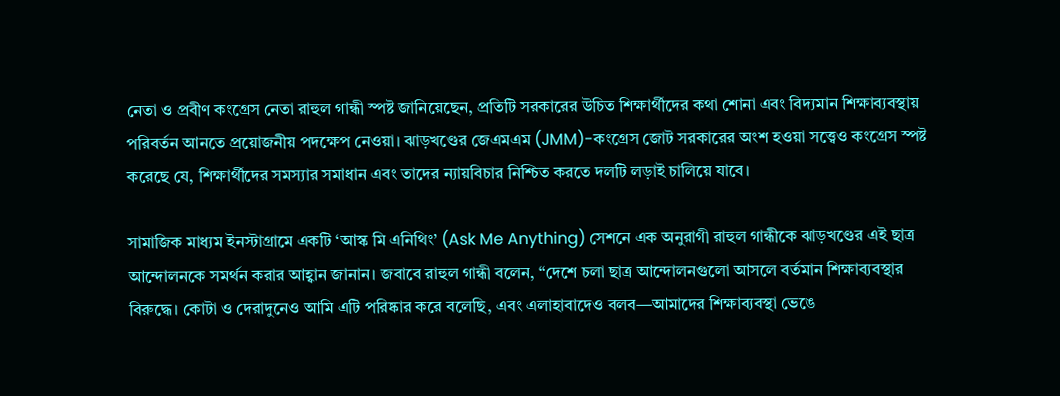নেতা ও প্রবীণ কংগ্রেস নেতা রাহুল গান্ধী স্পষ্ট জানিয়েছেন, প্রতিটি সরকারের উচিত শিক্ষার্থীদের কথা শোনা এবং বিদ্যমান শিক্ষাব্যবস্থায় পরিবর্তন আনতে প্রয়োজনীয় পদক্ষেপ নেওয়া। ঝাড়খণ্ডের জেএমএম (JMM)-কংগ্রেস জোট সরকারের অংশ হওয়া সত্ত্বেও কংগ্রেস স্পষ্ট করেছে যে, শিক্ষার্থীদের সমস্যার সমাধান এবং তাদের ন্যায়বিচার নিশ্চিত করতে দলটি লড়াই চালিয়ে যাবে।

সামাজিক মাধ্যম ইনস্টাগ্রামে একটি ‘আস্ক মি এনিথিং’ (Ask Me Anything) সেশনে এক অনুরাগী রাহুল গান্ধীকে ঝাড়খণ্ডের এই ছাত্র আন্দোলনকে সমর্থন করার আহ্বান জানান। জবাবে রাহুল গান্ধী বলেন, “দেশে চলা ছাত্র আন্দোলনগুলো আসলে বর্তমান শিক্ষাব্যবস্থার বিরুদ্ধে। কোটা ও দেরাদুনেও আমি এটি পরিষ্কার করে বলেছি, এবং এলাহাবাদেও বলব—আমাদের শিক্ষাব্যবস্থা ভেঙে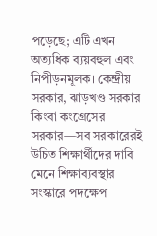পড়েছে; এটি এখন অত্যধিক ব্যয়বহুল এবং নিপীড়নমূলক। কেন্দ্রীয় সরকার, ঝাড়খণ্ড সরকার কিংবা কংগ্রেসের সরকার—সব সরকারেরই উচিত শিক্ষার্থীদের দাবি মেনে শিক্ষাব্যবস্থার সংস্কারে পদক্ষেপ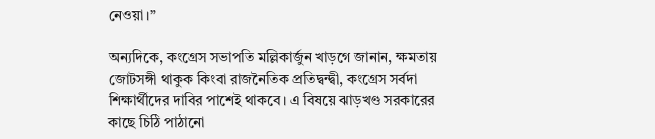নেওয়া।”

অন্যদিকে, কংগ্রেস সভাপতি মল্লিকার্জুন খাড়গে জানান, ক্ষমতায় জোটসঙ্গী থাকুক কিংবা রাজনৈতিক প্রতিদ্বন্দ্বী, কংগ্রেস সর্বদা শিক্ষার্থীদের দাবির পাশেই থাকবে। এ বিষয়ে ঝাড়খণ্ড সরকারের কাছে চিঠি পাঠানো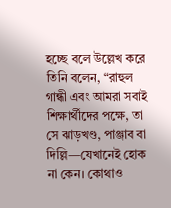হচ্ছে বলে উল্লেখ করে তিনি বলেন, “রাহুল গান্ধী এবং আমরা সবাই শিক্ষার্থীদের পক্ষে, তা সে ঝাড়খণ্ড, পাঞ্জাব বা দিল্লি—যেখানেই হোক না কেন। কোথাও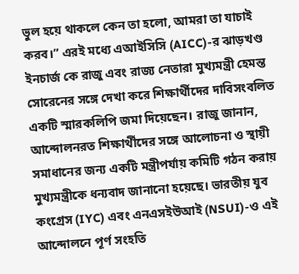ভুল হয়ে থাকলে কেন তা হলো, আমরা তা যাচাই করব।” এরই মধ্যে এআইসিসি (AICC)-র ঝাড়খণ্ড ইনচার্জ কে রাজু এবং রাজ্য নেতারা মুখ্যমন্ত্রী হেমন্ত সোরেনের সঙ্গে দেখা করে শিক্ষার্থীদের দাবিসংবলিত একটি স্মারকলিপি জমা দিয়েছেন। রাজু জানান, আন্দোলনরত শিক্ষার্থীদের সঙ্গে আলোচনা ও স্থায়ী সমাধানের জন্য একটি মন্ত্রীপর্যায় কমিটি গঠন করায় মুখ্যমন্ত্রীকে ধন্যবাদ জানানো হয়েছে। ভারতীয় যুব কংগ্রেস (IYC) এবং এনএসইউআই (NSUI)-ও এই আন্দোলনে পূর্ণ সংহতি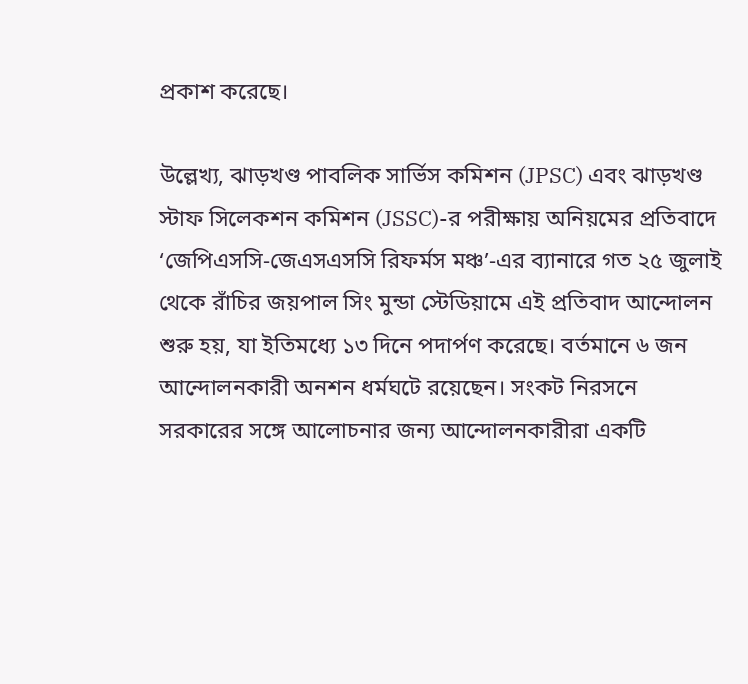প্রকাশ করেছে।

উল্লেখ্য, ঝাড়খণ্ড পাবলিক সার্ভিস কমিশন (JPSC) এবং ঝাড়খণ্ড স্টাফ সিলেকশন কমিশন (JSSC)-র পরীক্ষায় অনিয়মের প্রতিবাদে ‘জেপিএসসি-জেএসএসসি রিফর্মস মঞ্চ’-এর ব্যানারে গত ২৫ জুলাই থেকে রাঁচির জয়পাল সিং মুন্ডা স্টেডিয়ামে এই প্রতিবাদ আন্দোলন শুরু হয়, যা ইতিমধ্যে ১৩ দিনে পদার্পণ করেছে। বর্তমানে ৬ জন আন্দোলনকারী অনশন ধর্মঘটে রয়েছেন। সংকট নিরসনে সরকারের সঙ্গে আলোচনার জন্য আন্দোলনকারীরা একটি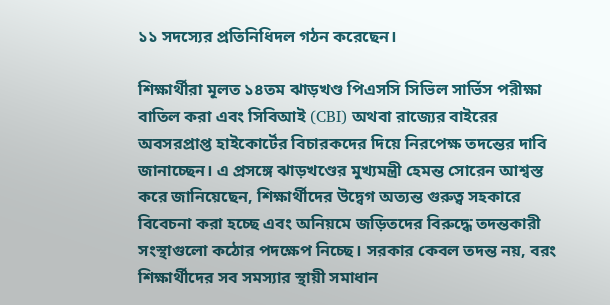১১ সদস্যের প্রতিনিধিদল গঠন করেছেন।

শিক্ষার্থীরা মূলত ১৪তম ঝাড়খণ্ড পিএসসি সিভিল সার্ভিস পরীক্ষা বাতিল করা এবং সিবিআই (CBI) অথবা রাজ্যের বাইরের অবসরপ্রাপ্ত হাইকোর্টের বিচারকদের দিয়ে নিরপেক্ষ তদন্তের দাবি জানাচ্ছেন। এ প্রসঙ্গে ঝাড়খণ্ডের মুখ্যমন্ত্রী হেমন্ত সোরেন আশ্বস্ত করে জানিয়েছেন, শিক্ষার্থীদের উদ্বেগ অত্যন্ত গুরুত্ব সহকারে বিবেচনা করা হচ্ছে এবং অনিয়মে জড়িতদের বিরুদ্ধে তদন্তকারী সংস্থাগুলো কঠোর পদক্ষেপ নিচ্ছে। সরকার কেবল তদন্ত নয়, বরং শিক্ষার্থীদের সব সমস্যার স্থায়ী সমাধান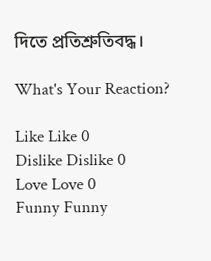দিতে প্রতিশ্রুতিবদ্ধ।

What's Your Reaction?

Like Like 0
Dislike Dislike 0
Love Love 0
Funny Funny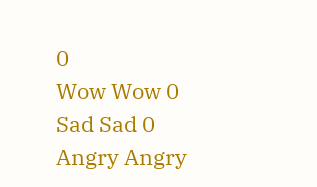0
Wow Wow 0
Sad Sad 0
Angry Angry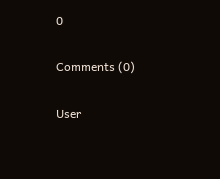0

Comments (0)

User